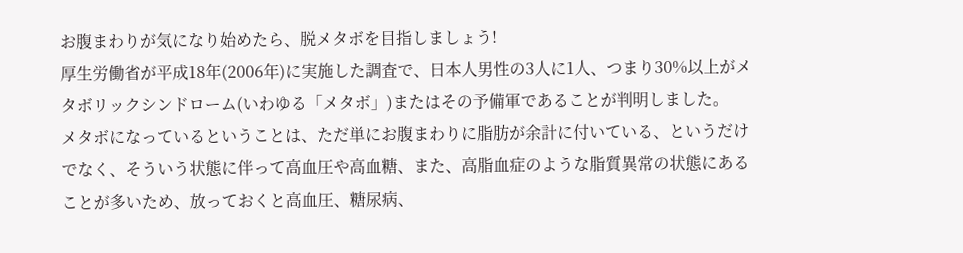お腹まわりが気になり始めたら、脱メタボを目指しましょう!
厚生労働省が平成18年(2006年)に実施した調査で、日本人男性の3人に1人、つまり30%以上がメタボリックシンドローム(いわゆる「メタボ」)またはその予備軍であることが判明しました。
メタボになっているということは、ただ単にお腹まわりに脂肪が余計に付いている、というだけでなく、そういう状態に伴って高血圧や高血糖、また、高脂血症のような脂質異常の状態にあることが多いため、放っておくと高血圧、糖尿病、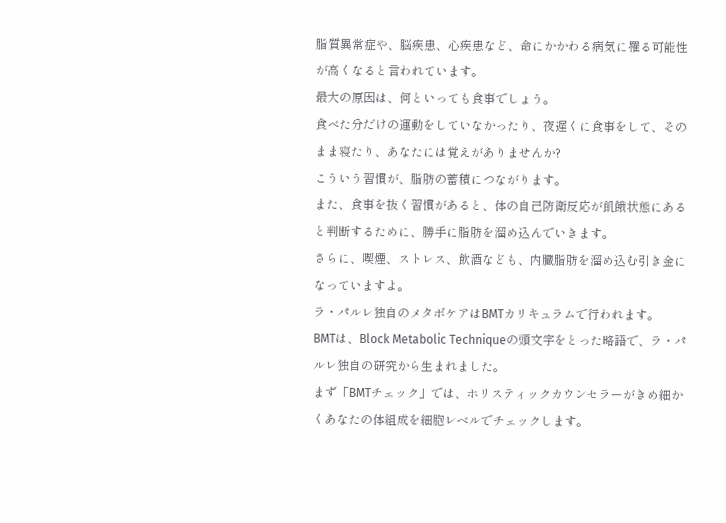脂質異常症や、脳疾患、心疾患など、命にかかわる病気に罹る可能性が高くなると言われています。
最大の原因は、何といっても食事でしょう。
食べた分だけの運動をしていなかったり、夜遅くに食事をして、そのまま寝たり、あなたには覚えがありませんか?
こういう習慣が、脂肪の蓄積につながります。
また、食事を抜く習慣があると、体の自己防衛反応が飢餓状態にあると判断するために、勝手に脂肪を溜め込んでいきます。
さらに、喫煙、ストレス、飲酒なども、内臓脂肪を溜め込む引き金になっていますよ。
ラ・パルレ独自のメタボケアはBMTカリキュラムで行われます。
BMTは、Block Metabolic Techniqueの頭文字をとった略語で、ラ・パルレ独自の研究から生まれました。
まず「BMTチェック」では、ホリスティックカウンセラーがきめ細かくあなたの体組成を細胞レベルでチェックします。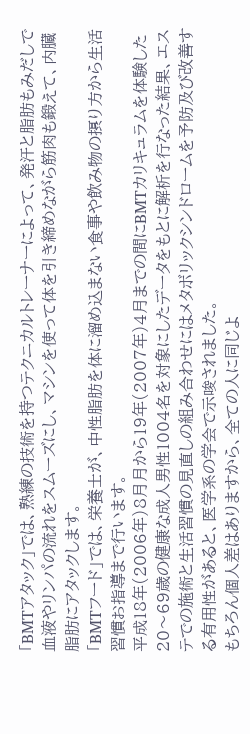「BMTアタック」では、熟練の技術を持つテクニカルトレーナーによって、発汗と脂肪もみだしで血液やリンパの流れをスムーズにし、マシンを使って体を引き締めながら筋肉も鍛えて、内臓脂肪にアタックします。
「BMTフード」では、栄養士が、中性脂肪を体に溜め込まない食事や飲み物の摂り方から生活習慣お指導まで行います。
平成18年(2006年)8月月から19年(2007年)4月までの間にBMTカリキュラムを体験した20〜69歳の健康な成人男性1004名を対象にしたデータをもとに解析を行なった結果、エステでの施術と生活習慣の見直しの組み合わせにはメタボリックシンドロームを予防及び改善する有用性があると、医学系の学会で示唆されました。
もちろん個人差はありますから、全ての人に同じよ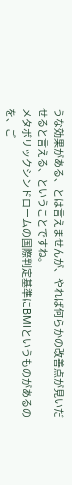うな効果がある、とは言えませんが、やれば何らかの改善点が見いだせると言える、ということですね。
メタボリックシンドロームの国際判定基準にBMIというものがあるのを、ご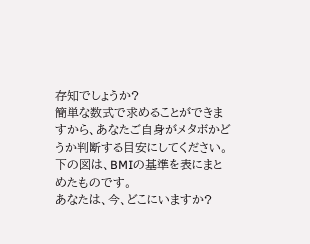存知でしょうか?
簡単な数式で求めることができますから、あなたご自身がメタボかどうか判断する目安にしてください。
下の図は、BMIの基準を表にまとめたものです。
あなたは、今、どこにいますか?